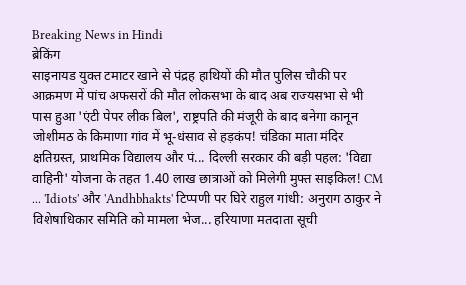Breaking News in Hindi
ब्रेकिंग
साइनायड युक्त टमाटर खाने से पंद्रह हाथियों की मौत पुलिस चौकी पर आक्रमण में पांच अफसरों की मौत लोकसभा के बाद अब राज्यसभा से भी पास हुआ 'एंटी पेपर लीक बिल', राष्ट्रपति की मंजूरी के बाद बनेगा कानून जोशीमठ के किमाणा गांव में भू-धंसाव से हड़कंप! चंडिका माता मंदिर क्षतिग्रस्त, प्राथमिक विद्यालय और पं... दिल्ली सरकार की बड़ी पहल: 'विद्या वाहिनी' योजना के तहत 1.40 लाख छात्राओं को मिलेगी मुफ्त साइकिल! CM ... 'Idiots' और 'Andhbhakts' टिप्पणी पर घिरे राहुल गांधी: अनुराग ठाकुर ने विशेषाधिकार समिति को मामला भेज... हरियाणा मतदाता सूची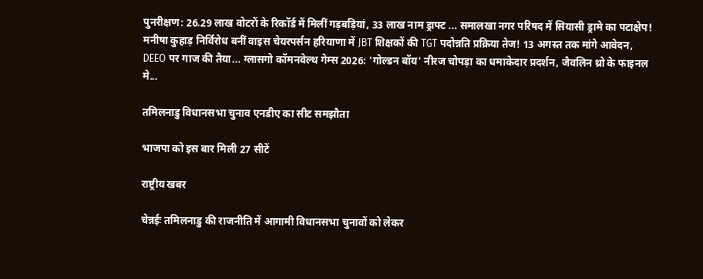पुनरीक्षण: 26.29 लाख वोटरों के रिकॉर्ड में मिलीं गड़बड़ियां, 33 लाख नाम ड्राफ्ट ... समालखा नगर परिषद में सियासी ड्रामे का पटाक्षेप! मनीषा कुहाड़ निर्विरोध बनीं वाइस चेयरपर्सन हरियाणा में JBT शिक्षकों की TGT पदोन्नति प्रक्रिया तेज! 13 अगस्त तक मांगे आवेदन, DEEO पर गाज की तैया... ग्लासगो कॉमनवेल्थ गेम्स 2026: 'गोल्डन बॉय' नीरज चोपड़ा का धमाकेदार प्रदर्शन, जैवलिन थ्रो के फाइनल मे...

तमिलनाडु विधानसभा चुनाव एनडीए का सीट समझौता

भाजपा को इस बार मिली 27 सीटें

राष्ट्रीय खबर

चेन्नईः तमिलनाडु की राजनीति में आगामी विधानसभा चुनावों को लेकर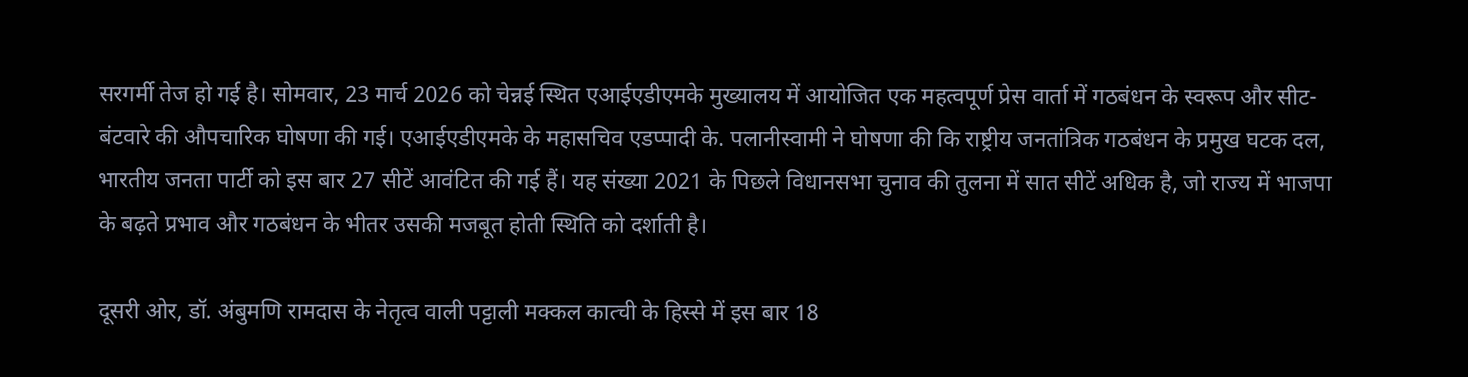सरगर्मी तेज हो गई है। सोमवार, 23 मार्च 2026 को चेन्नई स्थित एआईएडीएमके मुख्यालय में आयोजित एक महत्वपूर्ण प्रेस वार्ता में गठबंधन के स्वरूप और सीट-बंटवारे की औपचारिक घोषणा की गई। एआईएडीएमके के महासचिव एडप्पादी के. पलानीस्वामी ने घोषणा की कि राष्ट्रीय जनतांत्रिक गठबंधन के प्रमुख घटक दल, भारतीय जनता पार्टी को इस बार 27 सीटें आवंटित की गई हैं। यह संख्या 2021 के पिछले विधानसभा चुनाव की तुलना में सात सीटें अधिक है, जो राज्य में भाजपा के बढ़ते प्रभाव और गठबंधन के भीतर उसकी मजबूत होती स्थिति को दर्शाती है।

दूसरी ओर, डॉ. अंबुमणि रामदास के नेतृत्व वाली पट्टाली मक्कल कात्ची के हिस्से में इस बार 18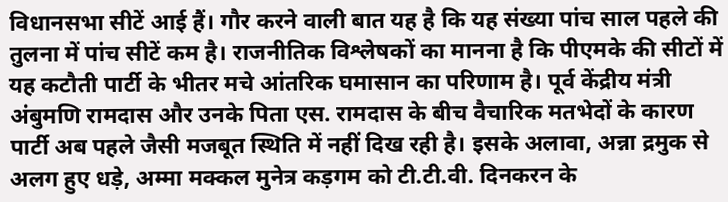विधानसभा सीटें आई हैं। गौर करने वाली बात यह है कि यह संख्या पांच साल पहले की तुलना में पांच सीटें कम है। राजनीतिक विश्लेषकों का मानना है कि पीएमके की सीटों में यह कटौती पार्टी के भीतर मचे आंतरिक घमासान का परिणाम है। पूर्व केंद्रीय मंत्री अंबुमणि रामदास और उनके पिता एस. रामदास के बीच वैचारिक मतभेदों के कारण पार्टी अब पहले जैसी मजबूत स्थिति में नहीं दिख रही है। इसके अलावा, अन्ना द्रमुक से अलग हुए धड़े, अम्मा मक्कल मुनेत्र कड़गम को टी.टी.वी. दिनकरन के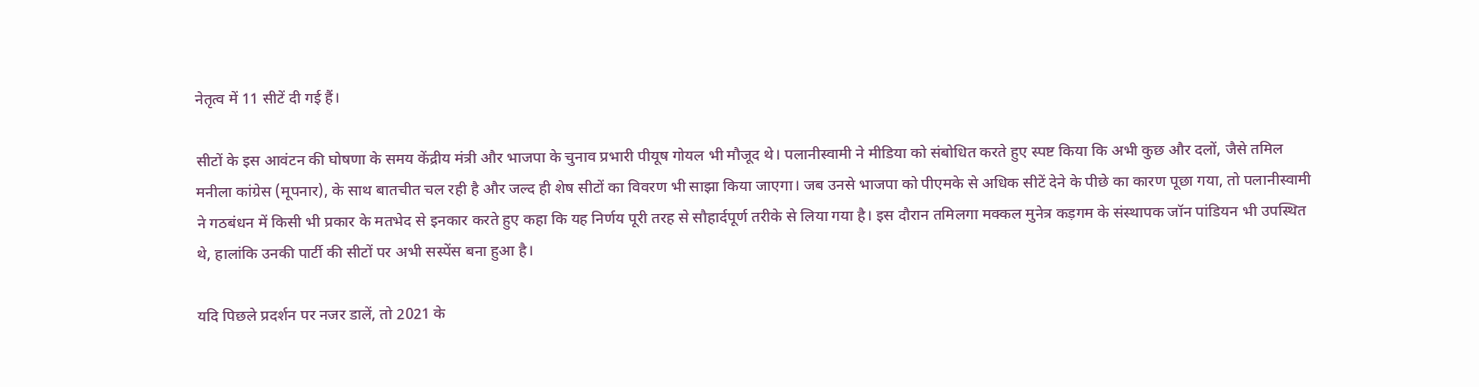नेतृत्व में 11 सीटें दी गई हैं।

सीटों के इस आवंटन की घोषणा के समय केंद्रीय मंत्री और भाजपा के चुनाव प्रभारी पीयूष गोयल भी मौजूद थे। पलानीस्वामी ने मीडिया को संबोधित करते हुए स्पष्ट किया कि अभी कुछ और दलों, जैसे तमिल मनीला कांग्रेस (मूपनार), के साथ बातचीत चल रही है और जल्द ही शेष सीटों का विवरण भी साझा किया जाएगा। जब उनसे भाजपा को पीएमके से अधिक सीटें देने के पीछे का कारण पूछा गया, तो पलानीस्वामी ने गठबंधन में किसी भी प्रकार के मतभेद से इनकार करते हुए कहा कि यह निर्णय पूरी तरह से सौहार्दपूर्ण तरीके से लिया गया है। इस दौरान तमिलगा मक्कल मुनेत्र कड़गम के संस्थापक जॉन पांडियन भी उपस्थित थे, हालांकि उनकी पार्टी की सीटों पर अभी सस्पेंस बना हुआ है।

यदि पिछले प्रदर्शन पर नजर डालें, तो 2021 के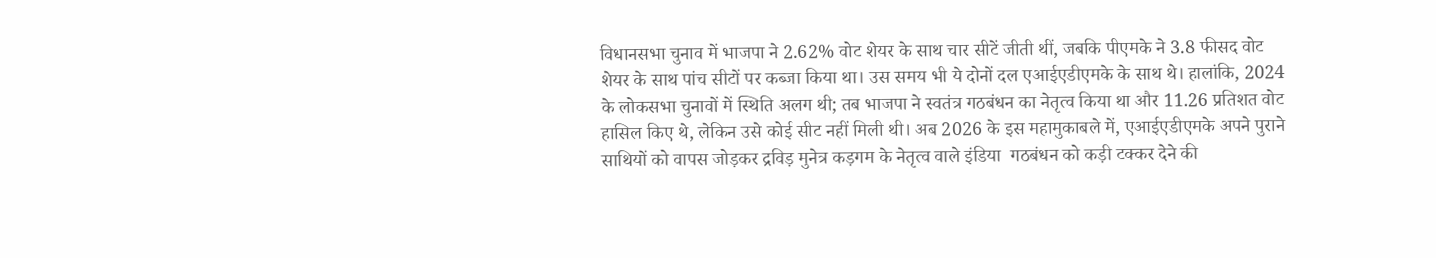विधानसभा चुनाव में भाजपा ने 2.62% वोट शेयर के साथ चार सीटें जीती थीं, जबकि पीएमके ने 3.8 फीसद वोट शेयर के साथ पांच सीटों पर कब्जा किया था। उस समय भी ये दोनों दल एआईएडीएमके के साथ थे। हालांकि, 2024 के लोकसभा चुनावों में स्थिति अलग थी; तब भाजपा ने स्वतंत्र गठबंधन का नेतृत्व किया था और 11.26 प्रतिशत वोट हासिल किए थे, लेकिन उसे कोई सीट नहीं मिली थी। अब 2026 के इस महामुकाबले में, एआईएडीएमके अपने पुराने साथियों को वापस जोड़कर द्रविड़ मुनेत्र कड़गम के नेतृत्व वाले इंडिया  गठबंधन को कड़ी टक्कर देने की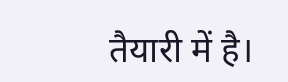तैयारी में है।